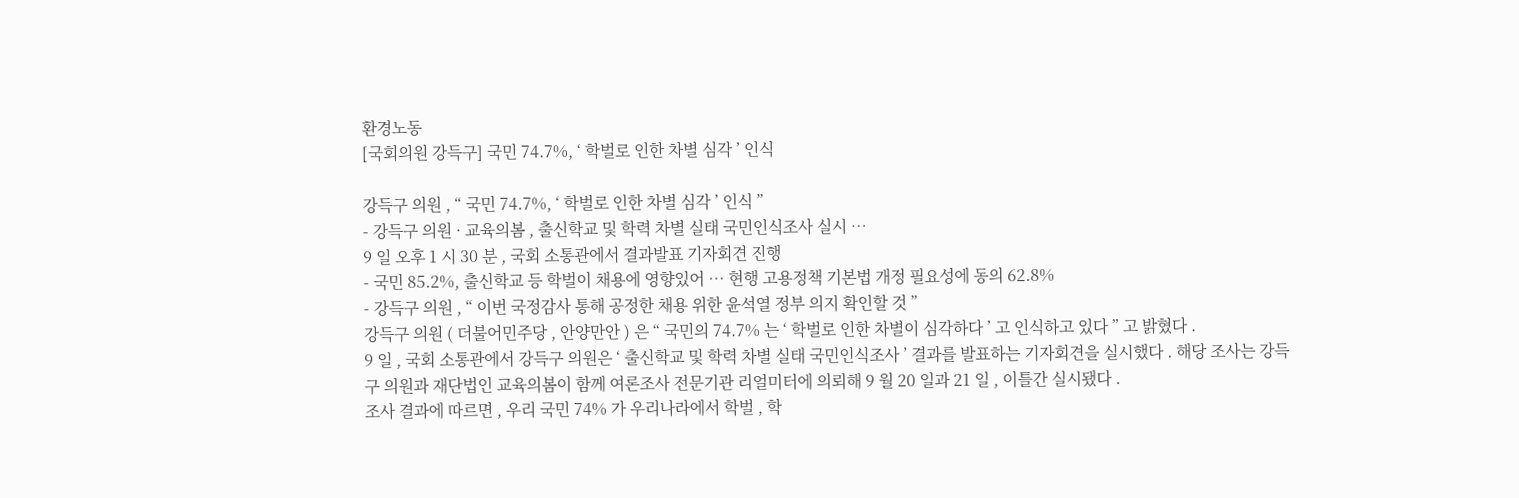환경노동
[국회의원 강득구] 국민 74.7%, ‘ 학벌로 인한 차별 심각 ’ 인식

강득구 의원 , “ 국민 74.7%, ‘ 학벌로 인한 차별 심각 ’ 인식 ”
- 강득구 의원 · 교육의봄 , 출신학교 및 학력 차별 실태 국민인식조사 실시 …
9 일 오후 1 시 30 분 , 국회 소통관에서 결과발표 기자회견 진행
- 국민 85.2%, 출신학교 등 학벌이 채용에 영향있어 … 현행 고용정책 기본법 개정 필요성에 동의 62.8%
- 강득구 의원 , “ 이번 국정감사 통해 공정한 채용 위한 윤석열 정부 의지 확인할 것 ”
강득구 의원 ( 더불어민주당 , 안양만안 ) 은 “ 국민의 74.7% 는 ‘ 학벌로 인한 차별이 심각하다 ’ 고 인식하고 있다 ” 고 밝혔다 .
9 일 , 국회 소통관에서 강득구 의원은 ‘ 출신학교 및 학력 차별 실태 국민인식조사 ’ 결과를 발표하는 기자회견을 실시했다 . 해당 조사는 강득구 의원과 재단법인 교육의봄이 함께 여론조사 전문기관 리얼미터에 의뢰해 9 월 20 일과 21 일 , 이틀간 실시됐다 .
조사 결과에 따르면 , 우리 국민 74% 가 우리나라에서 학벌 , 학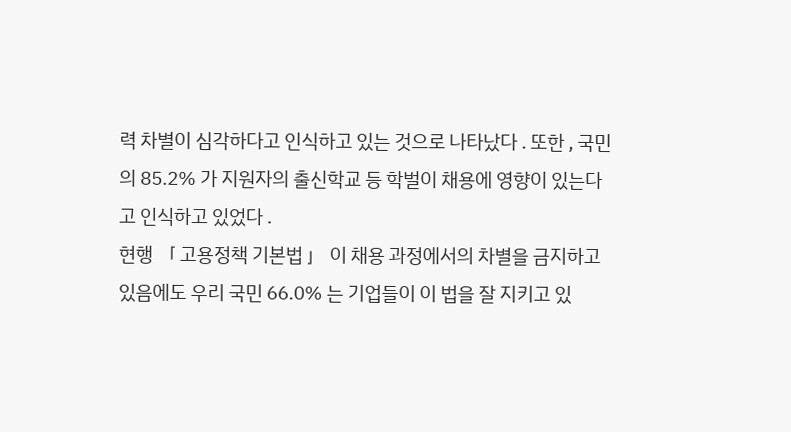력 차별이 심각하다고 인식하고 있는 것으로 나타났다 . 또한 , 국민의 85.2% 가 지원자의 출신학교 등 학벌이 채용에 영향이 있는다고 인식하고 있었다 .
현행 「 고용정책 기본법 」 이 채용 과정에서의 차별을 금지하고 있음에도 우리 국민 66.0% 는 기업들이 이 법을 잘 지키고 있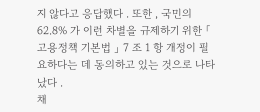지 않다고 응답했다 . 또한 , 국민의 62.8% 가 이런 차별을 규제하기 위한 「 고용정책 기본법 」 7 조 1 항 개정이 필요하다는 데 동의하고 있는 것으로 나타났다 .
채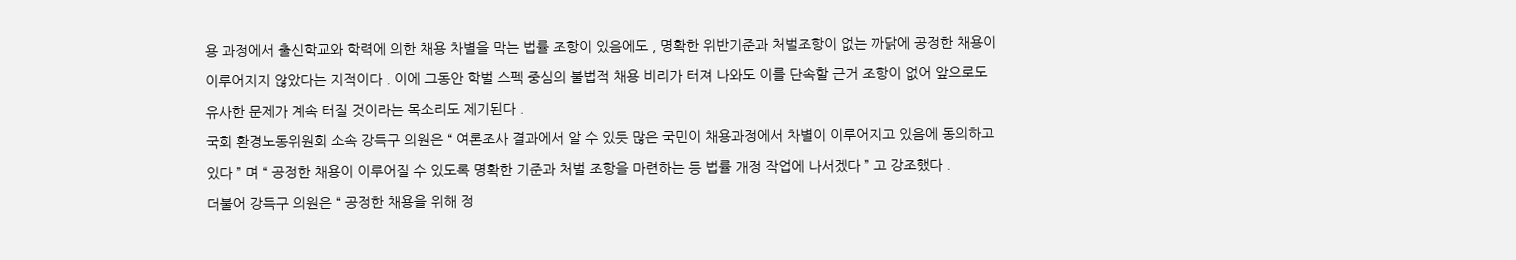용 과정에서 출신학교와 학력에 의한 채용 차별을 막는 법률 조항이 있음에도 , 명확한 위반기준과 처벌조항이 없는 까닭에 공정한 채용이 이루어지지 않았다는 지적이다 . 이에 그동안 학벌 스펙 중심의 불법적 채용 비리가 터져 나와도 이를 단속할 근거 조항이 없어 앞으로도 유사한 문제가 계속 터질 것이라는 목소리도 제기된다 .
국회 환경노동위원회 소속 강득구 의원은 “ 여론조사 결과에서 알 수 있듯 많은 국민이 채용과정에서 차별이 이루어지고 있음에 동의하고 있다 ” 며 “ 공정한 채용이 이루어질 수 있도록 명확한 기준과 처벌 조항을 마련하는 등 법률 개정 작업에 나서겠다 ” 고 강조했다 .
더불어 강득구 의원은 “ 공정한 채용을 위해 정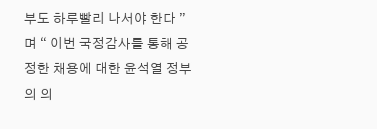부도 하루빨리 나서야 한다 ” 며 “ 이번 국정감사를 통해 공정한 채용에 대한 윤석열 정부의 의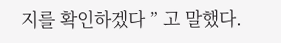지를 확인하겠다 ” 고 말했다.